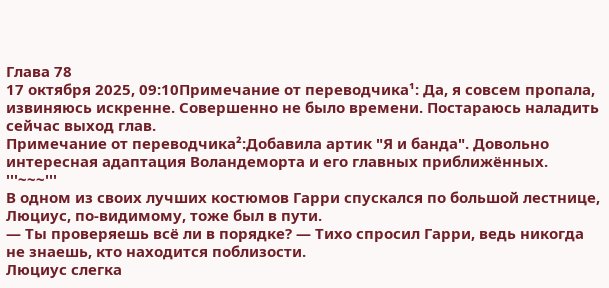Глава 78
17 октября 2025, 09:10Примечание от переводчика¹: Да, я совсем пропала, извиняюсь искренне. Совершенно не было времени. Постараюсь наладить сейчас выход глав.
Примечание от переводчика²:Добавила артик "Я и банда". Довольно интересная адаптация Воландеморта и его главных приближённых.
'''~~~'''
В одном из своих лучших костюмов Гарри спускался по большой лестнице, Люциус, по-видимому, тоже был в пути.
— Ты проверяешь всё ли в порядке? — Тихо спросил Гарри, ведь никогда не знаешь, кто находится поблизости.
Люциус слегка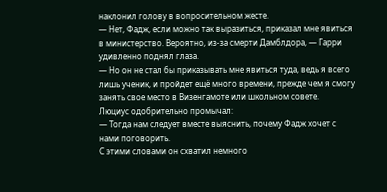наклонил голову в вопросительном жесте.
— Нет, Фадж, если можно так выразиться, приказал мне явиться в министерство. Вероятно, из-за смерти Дамблдора, — Гарри удивленно поднял глаза.
— Но он не стал бы приказывать мне явиться туда, ведь я всего лишь ученик, и пройдет ещё много времени, прежде чем я смогу занять свое место в Визенгамоте или школьном совете.
Люциус одобрительно промычал:
— Тогда нам следует вместе выяснить, почему Фадж хочет с нами поговорить.
С этими словами он схватил немного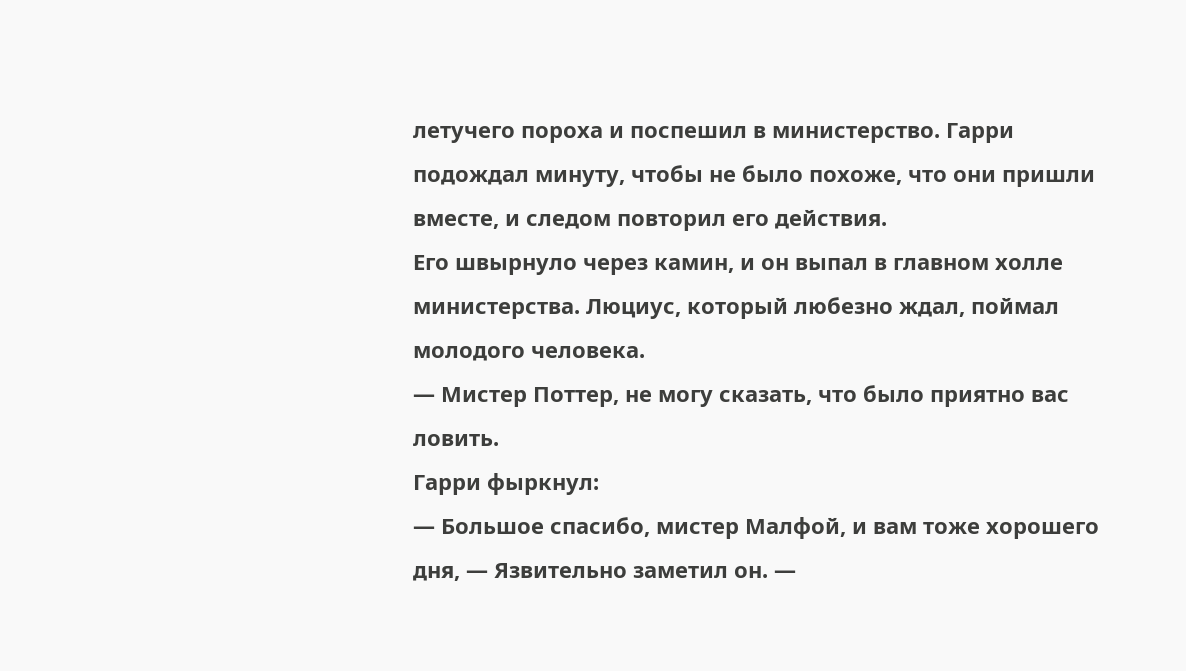летучего пороха и поспешил в министерство. Гарри подождал минуту, чтобы не было похоже, что они пришли вместе, и следом повторил его действия.
Его швырнуло через камин, и он выпал в главном холле министерства. Люциус, который любезно ждал, поймал молодого человека.
— Мистер Поттер, не могу сказать, что было приятно вас ловить.
Гарри фыркнул:
— Большое спасибо, мистер Малфой, и вам тоже хорошего дня, — Язвительно заметил он. —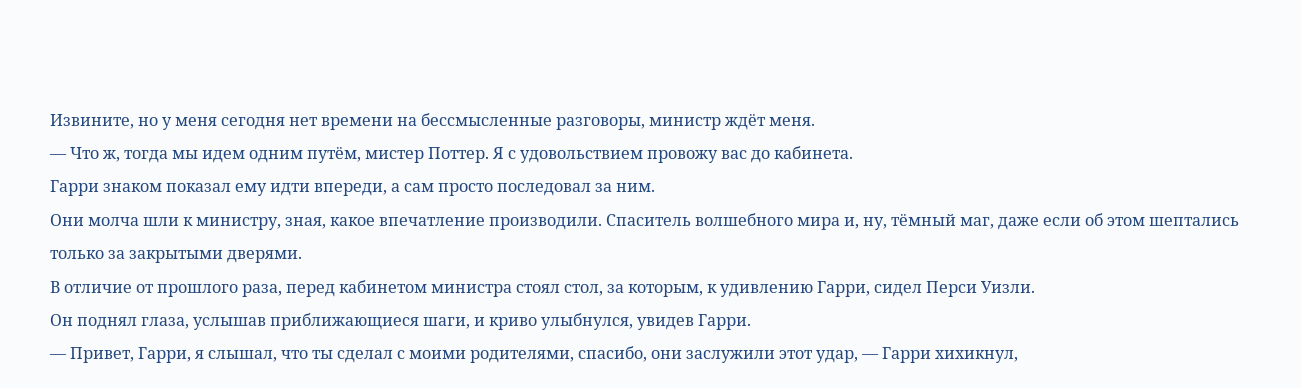Извините, но у меня сегодня нет времени на бессмысленные разговоры, министр ждёт меня.
— Что ж, тогда мы идем одним путём, мистер Поттер. Я с удовольствием провожу вас до кабинета.
Гарри знаком показал ему идти впереди, а сам просто последовал за ним.
Они молча шли к министру, зная, какое впечатление производили. Спаситель волшебного мира и, ну, тёмный маг, даже если об этом шептались только за закрытыми дверями.
В отличие от прошлого раза, перед кабинетом министра стоял стол, за которым, к удивлению Гарри, сидел Перси Уизли.
Он поднял глаза, услышав приближающиеся шаги, и криво улыбнулся, увидев Гарри.
— Привет, Гарри, я слышал, что ты сделал с моими родителями, спасибо, они заслужили этот удар, — Гарри хихикнул,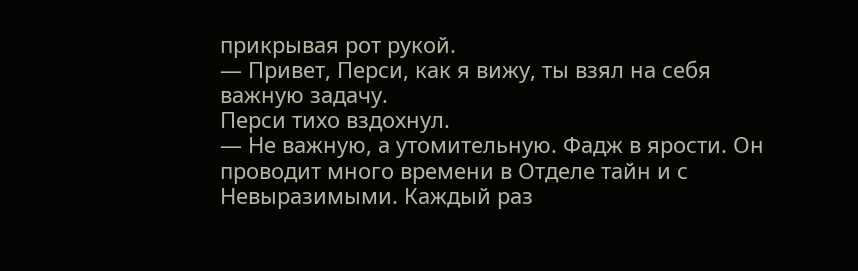прикрывая рот рукой.
— Привет, Перси, как я вижу, ты взял на себя важную задачу.
Перси тихо вздохнул.
— Не важную, а утомительную. Фадж в ярости. Он проводит много времени в Отделе тайн и с Невыразимыми. Каждый раз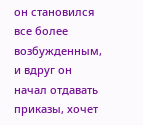он становился все более возбужденным, и вдруг он начал отдавать приказы, хочет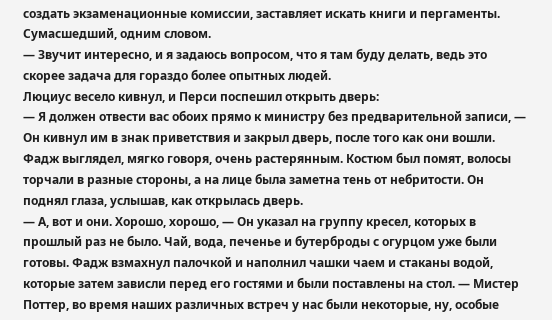создать экзаменационные комиссии, заставляет искать книги и пергаменты. Сумасшедший, одним словом.
— Звучит интересно, и я задаюсь вопросом, что я там буду делать, ведь это скорее задача для гораздо более опытных людей.
Люциус весело кивнул, и Перси поспешил открыть дверь:
— Я должен отвести вас обоих прямо к министру без предварительной записи, — Он кивнул им в знак приветствия и закрыл дверь, после того как они вошли.
Фадж выглядел, мягко говоря, очень растерянным. Костюм был помят, волосы торчали в разные стороны, а на лице была заметна тень от небритости. Он поднял глаза, услышав, как открылась дверь.
— А, вот и они. Хорошо, хорошо, — Он указал на группу кресел, которых в прошлый раз не было. Чай, вода, печенье и бутерброды с огурцом уже были готовы. Фадж взмахнул палочкой и наполнил чашки чаем и стаканы водой, которые затем зависли перед его гостями и были поставлены на стол. — Мистер Поттер, во время наших различных встреч у нас были некоторые, ну, особые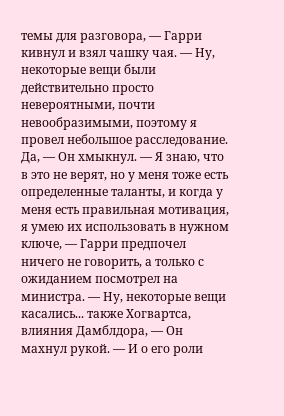темы для разговора, — Гарри кивнул и взял чашку чая. — Ну, некоторые вещи были действительно просто невероятными, почти невообразимыми, поэтому я провел небольшое расследование. Да, — Он хмыкнул. — Я знаю, что в это не верят, но у меня тоже есть определенные таланты, и когда у меня есть правильная мотивация, я умею их использовать в нужном ключе, — Гарри предпочел ничего не говорить, а только с ожиданием посмотрел на министра. — Ну, некоторые вещи касались... также Хогвартса, влияния Дамблдора, — Он махнул рукой. — И о его роли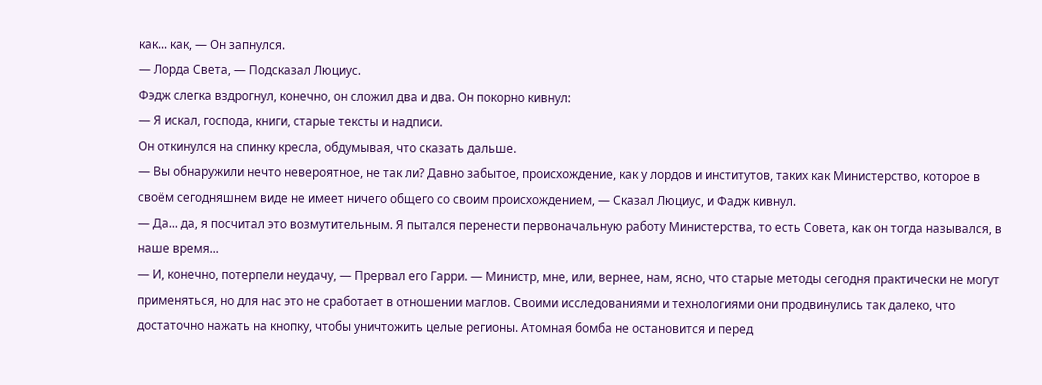как... как, — Он запнулся.
— Лорда Света, — Подсказал Люциус.
Фэдж слегка вздрогнул, конечно, он сложил два и два. Он покорно кивнул:
— Я искал, господа, книги, старые тексты и надписи.
Он откинулся на спинку кресла, обдумывая, что сказать дальше.
— Вы обнаружили нечто невероятное, не так ли? Давно забытое, происхождение, как у лордов и институтов, таких как Министерство, которое в своём сегодняшнем виде не имеет ничего общего со своим происхождением, — Сказал Люциус, и Фадж кивнул.
— Да... да, я посчитал это возмутительным. Я пытался перенести первоначальную работу Министерства, то есть Совета, как он тогда назывался, в наше время...
— И, конечно, потерпели неудачу, — Прервал его Гарри. — Министр, мне, или, вернее, нам, ясно, что старые методы сегодня практически не могут применяться, но для нас это не сработает в отношении маглов. Своими исследованиями и технологиями они продвинулись так далеко, что достаточно нажать на кнопку, чтобы уничтожить целые регионы. Атомная бомба не остановится и перед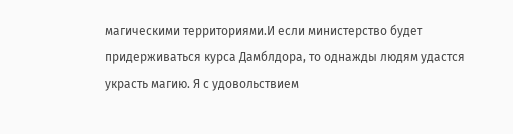магическими территориями.И если министерство будет придерживаться курса Дамблдора, то однажды людям удастся украсть магию. Я с удовольствием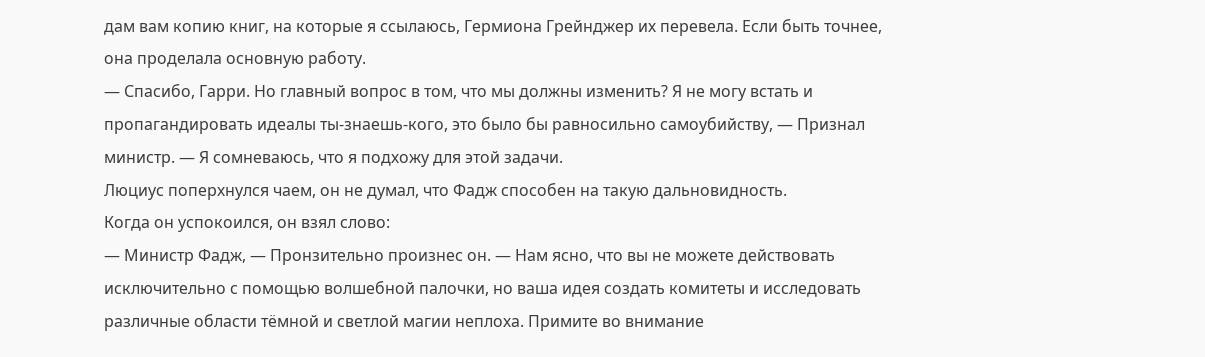дам вам копию книг, на которые я ссылаюсь, Гермиона Грейнджер их перевела. Если быть точнее, она проделала основную работу.
— Спасибо, Гарри. Но главный вопрос в том, что мы должны изменить? Я не могу встать и пропагандировать идеалы ты-знаешь-кого, это было бы равносильно самоубийству, — Признал министр. — Я сомневаюсь, что я подхожу для этой задачи.
Люциус поперхнулся чаем, он не думал, что Фадж способен на такую дальновидность.
Когда он успокоился, он взял слово:
— Министр Фадж, — Пронзительно произнес он. — Нам ясно, что вы не можете действовать исключительно с помощью волшебной палочки, но ваша идея создать комитеты и исследовать различные области тёмной и светлой магии неплоха. Примите во внимание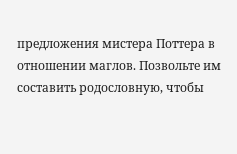предложения мистера Поттера в отношении маглов. Позвольте им составить родословную, чтобы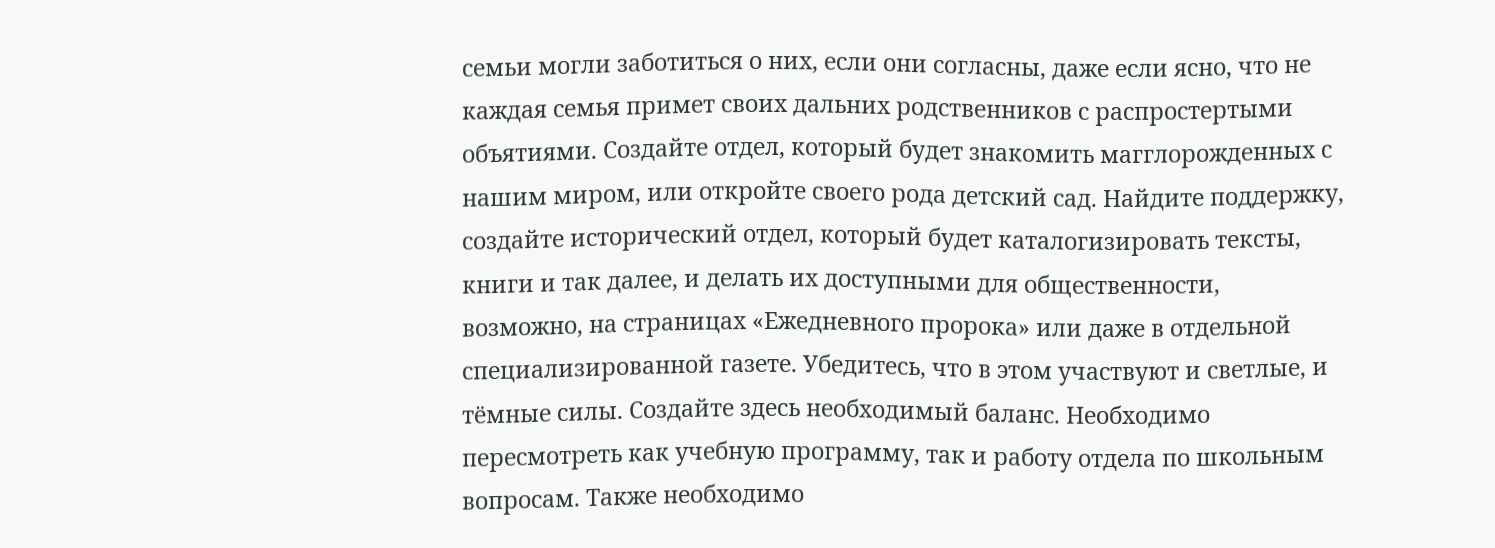семьи могли заботиться о них, если они согласны, даже если ясно, что не каждая семья примет своих дальних родственников с распростертыми объятиями. Создайте отдел, который будет знакомить магглорожденных с нашим миром, или откройте своего рода детский сад. Найдите поддержку, создайте исторический отдел, который будет каталогизировать тексты, книги и так далее, и делать их доступными для общественности, возможно, на страницах «Ежедневного пророка» или даже в отдельной специализированной газете. Убедитесь, что в этом участвуют и светлые, и тёмные силы. Создайте здесь необходимый баланс. Необходимо пересмотреть как учебную программу, так и работу отдела по школьным вопросам. Также необходимо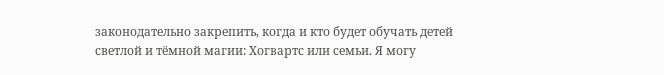законодательно закрепить, когда и кто будет обучать детей светлой и тёмной магии: Хогвартс или семьи. Я могу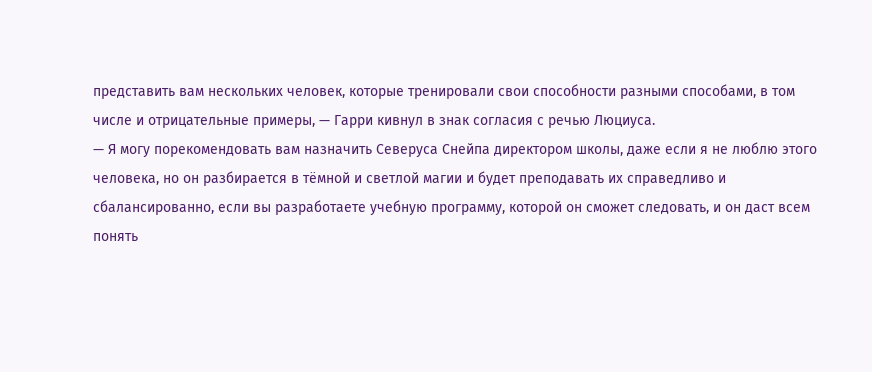представить вам нескольких человек, которые тренировали свои способности разными способами, в том числе и отрицательные примеры, — Гарри кивнул в знак согласия с речью Люциуса.
— Я могу порекомендовать вам назначить Северуса Снейпа директором школы, даже если я не люблю этого человека, но он разбирается в тёмной и светлой магии и будет преподавать их справедливо и сбалансированно, если вы разработаете учебную программу, которой он сможет следовать, и он даст всем понять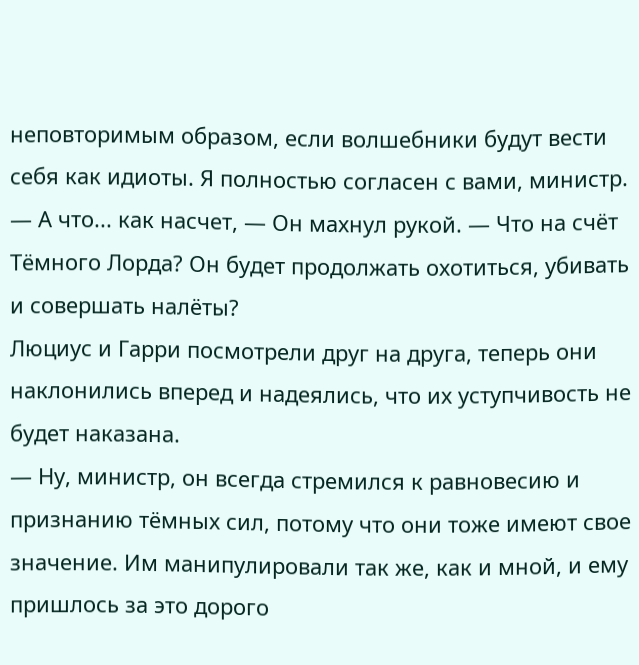неповторимым образом, если волшебники будут вести себя как идиоты. Я полностью согласен с вами, министр.
— А что... как насчет, — Он махнул рукой. — Что на счёт Тёмного Лорда? Он будет продолжать охотиться, убивать и совершать налёты?
Люциус и Гарри посмотрели друг на друга, теперь они наклонились вперед и надеялись, что их уступчивость не будет наказана.
— Ну, министр, он всегда стремился к равновесию и признанию тёмных сил, потому что они тоже имеют свое значение. Им манипулировали так же, как и мной, и ему пришлось за это дорого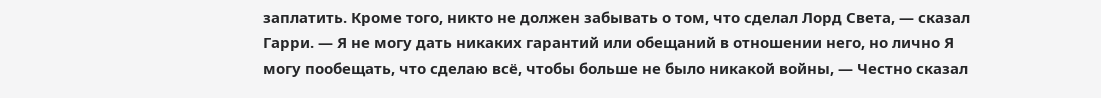заплатить. Кроме того, никто не должен забывать о том, что сделал Лорд Света, — сказал Гарри. — Я не могу дать никаких гарантий или обещаний в отношении него, но лично Я могу пообещать, что сделаю всё, чтобы больше не было никакой войны, — Честно сказал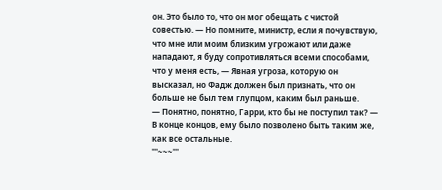он. Это было то, что он мог обещать с чистой совестью. — Но помните, министр, если я почувствую, что мне или моим близким угрожают или даже нападают, я буду сопротивляться всеми способами, что у меня есть, — Явная угроза, которую он высказал, но Фадж должен был признать, что он больше не был тем глупцом, каким был раньше.
— Понятно, понятно, Гарри, кто бы не поступил так? — В конце концов, ему было позволено быть таким же, как все остальные.
'''~~~'''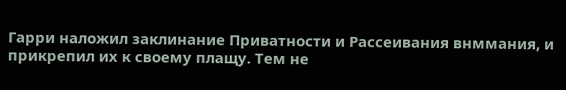Гарри наложил заклинание Приватности и Рассеивания внммания, и прикрепил их к своему плащу. Тем не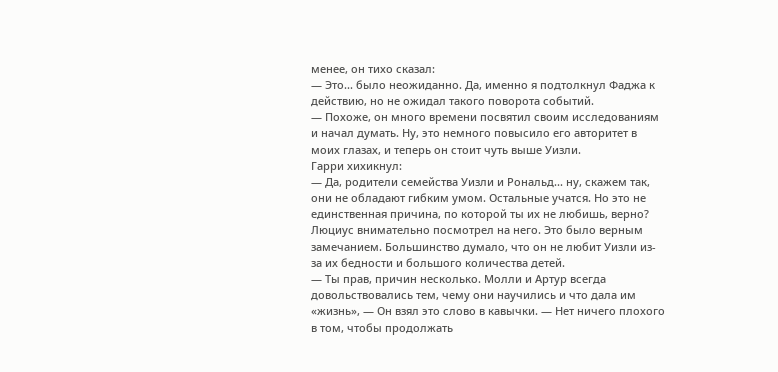менее, он тихо сказал:
— Это... было неожиданно. Да, именно я подтолкнул Фаджа к действию, но не ожидал такого поворота событий.
— Похоже, он много времени посвятил своим исследованиям и начал думать. Ну, это немного повысило его авторитет в моих глазах, и теперь он стоит чуть выше Уизли.
Гарри хихикнул:
— Да, родители семейства Уизли и Рональд... ну, скажем так, они не обладают гибким умом. Остальные учатся. Но это не единственная причина, по которой ты их не любишь, верно?
Люциус внимательно посмотрел на него. Это было верным замечанием. Большинство думало, что он не любит Уизли из-за их бедности и большого количества детей.
— Ты прав, причин несколько. Молли и Артур всегда довольствовались тем, чему они научились и что дала им «жизнь», — Он взял это слово в кавычки. — Нет ничего плохого в том, чтобы продолжать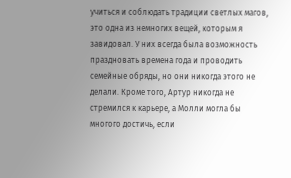учиться и соблюдать традиции светлых магов, это одна из немногих вещей, которым я завидовал. У них всегда была возможность праздновать времена года и проводить семейные обряды, но они никогда этого не делали. Кроме того, Артур никогда не стремился к карьере, а Молли могла бы многого достичь, если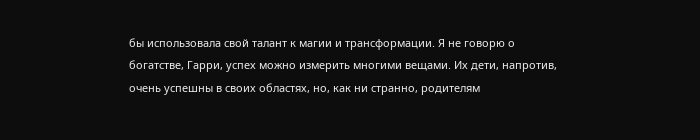бы использовала свой талант к магии и трансформации. Я не говорю о богатстве, Гарри, успех можно измерить многими вещами. Их дети, напротив, очень успешны в своих областях, но, как ни странно, родителям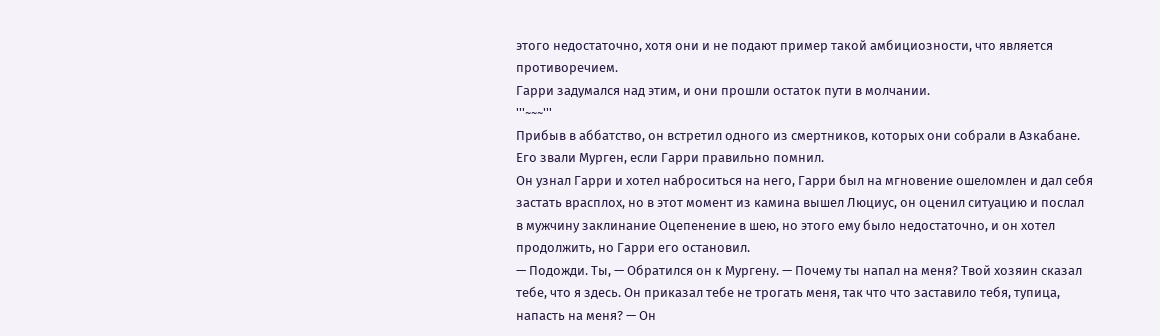этого недостаточно, хотя они и не подают пример такой амбициозности, что является противоречием.
Гарри задумался над этим, и они прошли остаток пути в молчании.
'''~~~'''
Прибыв в аббатство, он встретил одного из смертников, которых они собрали в Азкабане. Его звали Мурген, если Гарри правильно помнил.
Он узнал Гарри и хотел наброситься на него, Гарри был на мгновение ошеломлен и дал себя застать врасплох, но в этот момент из камина вышел Люциус, он оценил ситуацию и послал в мужчину заклинание Оцепенение в шею, но этого ему было недостаточно, и он хотел продолжить, но Гарри его остановил.
— Подожди. Ты, — Обратился он к Мургену. — Почему ты напал на меня? Твой хозяин сказал тебе, что я здесь. Он приказал тебе не трогать меня, так что что заставило тебя, тупица, напасть на меня? — Он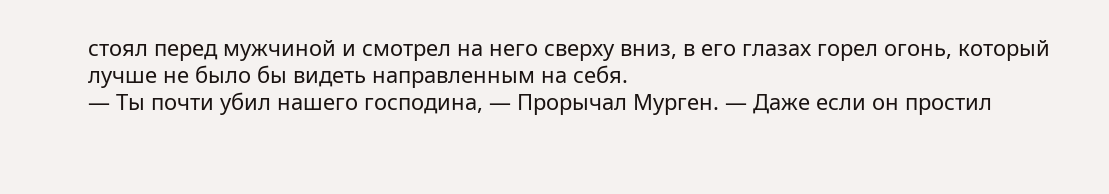стоял перед мужчиной и смотрел на него сверху вниз, в его глазах горел огонь, который лучше не было бы видеть направленным на себя.
— Ты почти убил нашего господина, — Прорычал Мурген. — Даже если он простил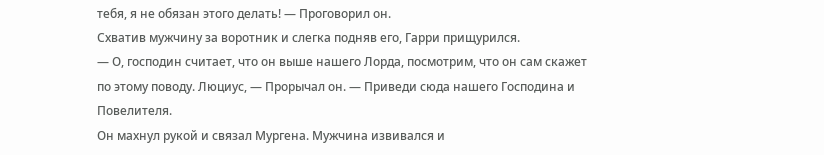тебя, я не обязан этого делать! — Проговорил он.
Схватив мужчину за воротник и слегка подняв его, Гарри прищурился.
— О, господин считает, что он выше нашего Лорда, посмотрим, что он сам скажет по этому поводу. Люциус, — Прорычал он. — Приведи сюда нашего Господина и Повелителя.
Он махнул рукой и связал Мургена. Мужчина извивался и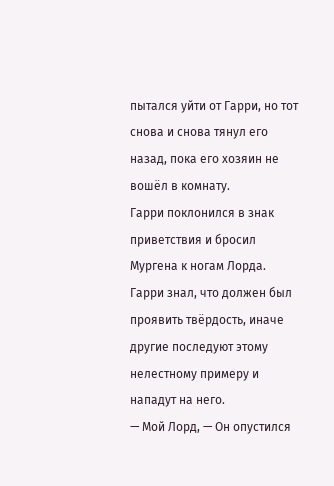пытался уйти от Гарри, но тот снова и снова тянул его назад, пока его хозяин не вошёл в комнату.
Гарри поклонился в знак приветствия и бросил Мургена к ногам Лорда.
Гарри знал, что должен был проявить твёрдость, иначе другие последуют этому нелестному примеру и нападут на него.
— Мой Лорд, — Он опустился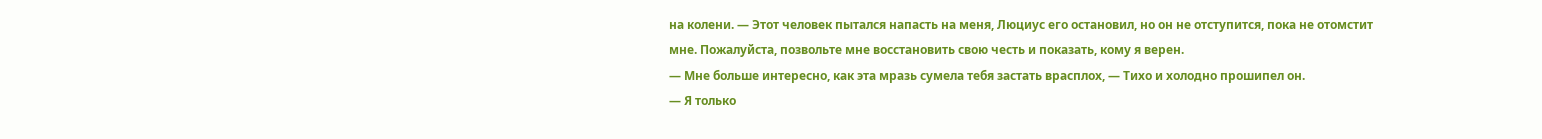на колени. — Этот человек пытался напасть на меня, Люциус его остановил, но он не отступится, пока не отомстит мне. Пожалуйста, позвольте мне восстановить свою честь и показать, кому я верен.
— Мне больше интересно, как эта мразь сумела тебя застать врасплох, — Тихо и холодно прошипел он.
— Я только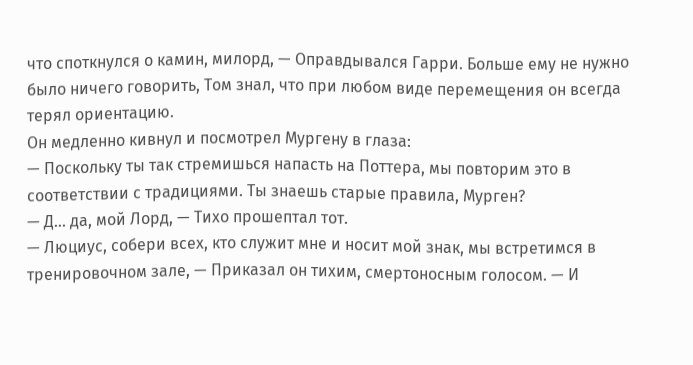что споткнулся о камин, милорд, — Оправдывался Гарри. Больше ему не нужно было ничего говорить, Том знал, что при любом виде перемещения он всегда терял ориентацию.
Он медленно кивнул и посмотрел Мургену в глаза:
— Поскольку ты так стремишься напасть на Поттера, мы повторим это в соответствии с традициями. Ты знаешь старые правила, Мурген?
— Д... да, мой Лорд, — Тихо прошептал тот.
— Люциус, собери всех, кто служит мне и носит мой знак, мы встретимся в тренировочном зале, — Приказал он тихим, смертоносным голосом. — И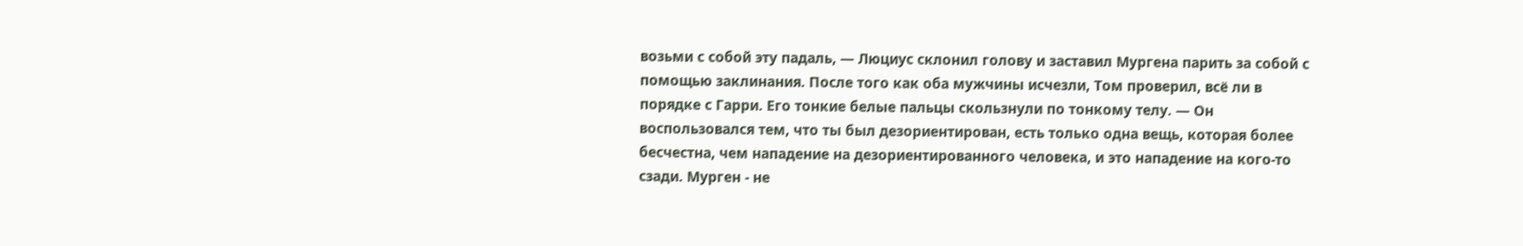возьми с собой эту падаль, — Люциус склонил голову и заставил Мургена парить за собой с помощью заклинания. После того как оба мужчины исчезли, Том проверил, всё ли в порядке с Гарри. Его тонкие белые пальцы скользнули по тонкому телу. — Он воспользовался тем, что ты был дезориентирован, есть только одна вещь, которая более бесчестна, чем нападение на дезориентированного человека, и это нападение на кого-то сзади. Мурген - не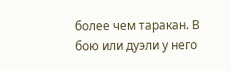более чем таракан. В бою или дуэли у него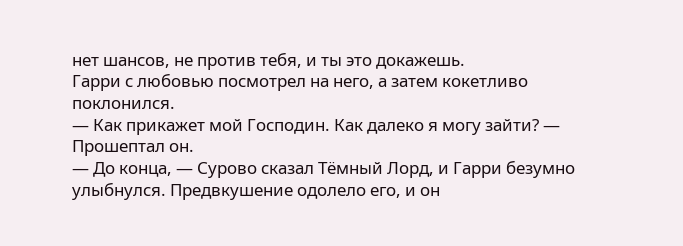нет шансов, не против тебя, и ты это докажешь.
Гарри с любовью посмотрел на него, а затем кокетливо поклонился.
— Как прикажет мой Господин. Как далеко я могу зайти? — Прошептал он.
— До конца, — Сурово сказал Тёмный Лорд, и Гарри безумно улыбнулся. Предвкушение одолело его, и он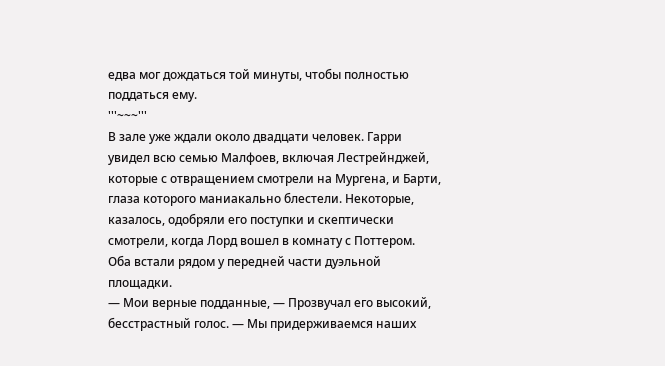едва мог дождаться той минуты, чтобы полностью поддаться ему.
'''~~~'''
В зале уже ждали около двадцати человек. Гарри увидел всю семью Малфоев, включая Лестрейнджей, которые с отвращением смотрели на Мургена, и Барти, глаза которого маниакально блестели. Некоторые, казалось, одобряли его поступки и скептически смотрели, когда Лорд вошел в комнату с Поттером.
Оба встали рядом у передней части дуэльной площадки.
— Мои верные подданные, — Прозвучал его высокий, бесстрастный голос. — Мы придерживаемся наших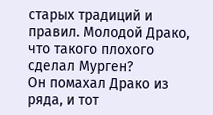старых традиций и правил. Молодой Драко, что такого плохого сделал Мурген?
Он помахал Драко из ряда, и тот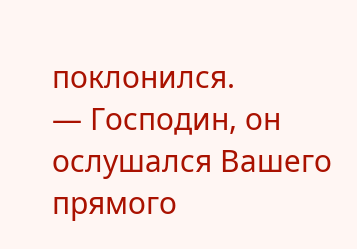поклонился.
— Господин, он ослушался Вашего прямого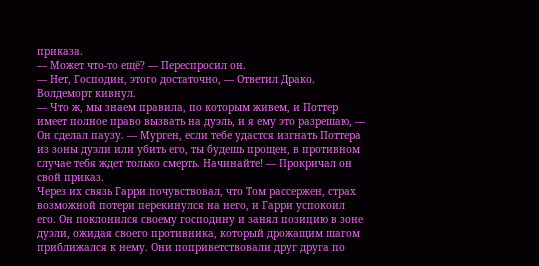приказа.
— Может что-то ещё? — Переспросил он.
— Нет, Господин, этого достаточно, — Ответил Драко. Волдеморт кивнул.
— Что ж, мы знаем правила, по которым живем, и Поттер имеет полное право вызвать на дуэль, и я ему это разрешаю, — Он сделал паузу. — Мурген, если тебе удастся изгнать Поттера из зоны дуэли или убить его, ты будешь прощен, в противном случае тебя ждет только смерть. Начинайте! — Прокричал он свой приказ.
Через их связь Гарри почувствовал, что Том рассержен, страх возможной потери перекинулся на него, и Гарри успокоил его. Он поклонился своему господину и занял позицию в зоне дуэли, ожидая своего противника, который дрожащим шагом приближался к нему. Они поприветствовали друг друга по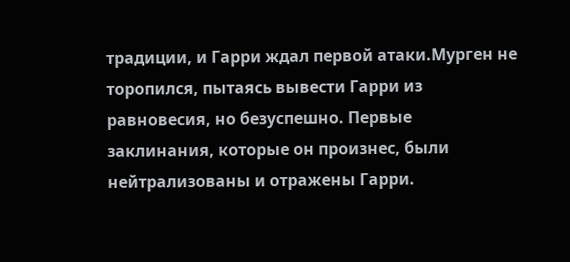традиции, и Гарри ждал первой атаки.Мурген не торопился, пытаясь вывести Гарри из равновесия, но безуспешно. Первые заклинания, которые он произнес, были нейтрализованы и отражены Гарри.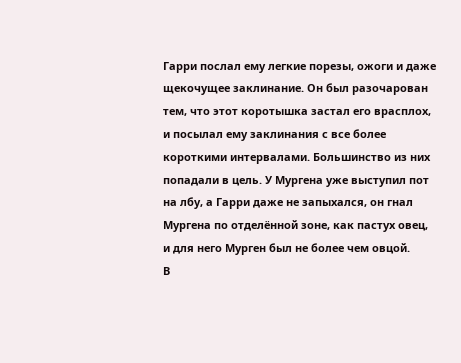Гарри послал ему легкие порезы, ожоги и даже щекочущее заклинание. Он был разочарован тем, что этот коротышка застал его врасплох, и посылал ему заклинания с все более короткими интервалами. Большинство из них попадали в цель. У Мургена уже выступил пот на лбу, а Гарри даже не запыхался, он гнал Мургена по отделённой зоне, как пастух овец, и для него Мурген был не более чем овцой.
В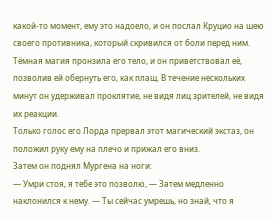какой-то момент, ему это надоело, и он послал Круцио на шею своего противника, который скривился от боли перед ним.
Тёмная магия пронзила его тело, и он приветствовал её, позволив ей обернуть его, как плащ. В течение нескольких минут он удерживал проклятие, не видя лиц зрителей, не видя их реакции.
Только голос его Лорда прервал этот магический экстаз, он положил руку ему на плечо и прижал его вниз.
Затем он поднял Мургена на ноги:
— Умри стоя, я тебе это позволю, — Затем медленно наклонился к нему. — Ты сейчас умрешь, но знай, что я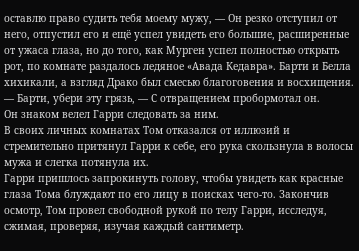оставлю право судить тебя моему мужу, — Он резко отступил от него, отпустил его и ещё успел увидеть его большие, расширенные от ужаса глаза, но до того, как Мурген успел полностью открыть рот, по комнате раздалось ледяное «Авада Кедавра». Барти и Белла хихикали, а взгляд Драко был смесью благоговения и восхищения. — Барти, убери эту грязь, — С отвращением пробормотал он.
Он знаком велел Гарри следовать за ним.
В своих личных комнатах Том отказался от иллюзий и стремительно притянул Гарри к себе, его рука скользнула в волосы мужа и слегка потянула их.
Гарри пришлось запрокинуть голову, чтобы увидеть как красные глаза Тома блуждают по его лицу в поисках чего-то. Закончив осмотр, Том провел свободной рукой по телу Гарри, исследуя, сжимая, проверяя, изучая каждый сантиметр.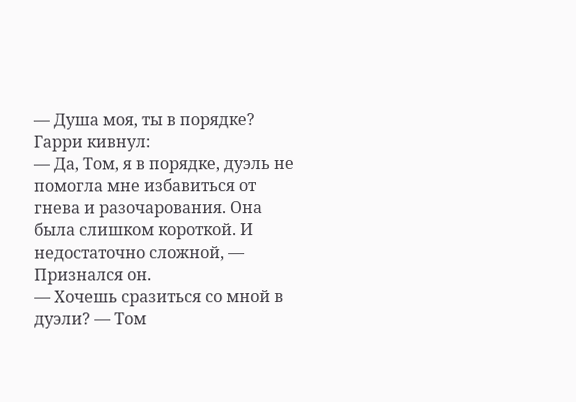— Душа моя, ты в порядке?
Гарри кивнул:
— Да, Том, я в порядке, дуэль не помогла мне избавиться от гнева и разочарования. Она была слишком короткой. И недостаточно сложной, — Признался он.
— Хочешь сразиться со мной в дуэли? — Том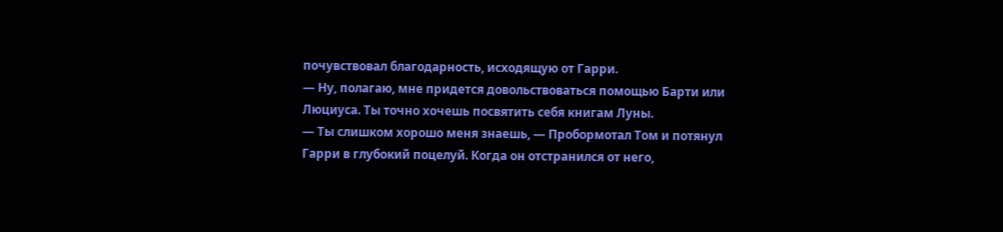почувствовал благодарность, исходящую от Гарри.
— Ну, полагаю, мне придется довольствоваться помощью Барти или Люциуса. Ты точно хочешь посвятить себя книгам Луны.
— Ты слишком хорошо меня знаешь, — Пробормотал Том и потянул Гарри в глубокий поцелуй. Когда он отстранился от него,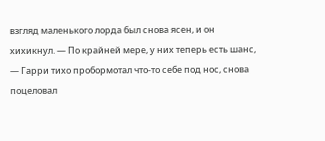взгляд маленького лорда был снова ясен, и он хихикнул. — По крайней мере, у них теперь есть шанс, — Гарри тихо пробормотал что-то себе под нос, снова поцеловал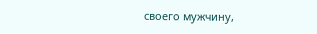своего мужчину,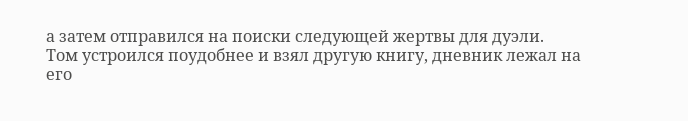а затем отправился на поиски следующей жертвы для дуэли.
Том устроился поудобнее и взял другую книгу, дневник лежал на его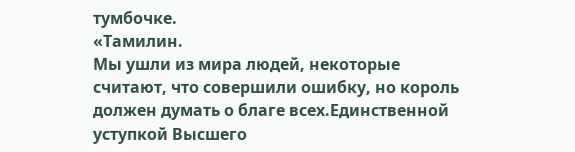тумбочке.
«Тамилин.
Мы ушли из мира людей, некоторые считают, что совершили ошибку, но король должен думать о благе всех.Единственной уступкой Высшего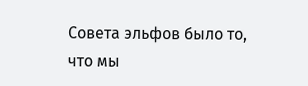Совета эльфов было то, что мы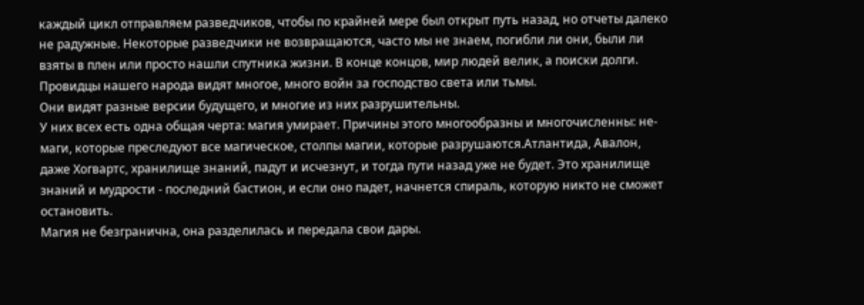каждый цикл отправляем разведчиков, чтобы по крайней мере был открыт путь назад, но отчеты далеко не радужные. Некоторые разведчики не возвращаются, часто мы не знаем, погибли ли они, были ли взяты в плен или просто нашли спутника жизни. В конце концов, мир людей велик, а поиски долги.
Провидцы нашего народа видят многое, много войн за господство света или тьмы.
Они видят разные версии будущего, и многие из них разрушительны.
У них всех есть одна общая черта: магия умирает. Причины этого многообразны и многочисленны: не-маги, которые преследуют все магическое, столпы магии, которые разрушаются.Атлантида, Авалон, даже Хогвартс, хранилище знаний, падут и исчезнут, и тогда пути назад уже не будет. Это хранилище знаний и мудрости - последний бастион, и если оно падет, начнется спираль, которую никто не сможет остановить.
Магия не безгранична, она разделилась и передала свои дары.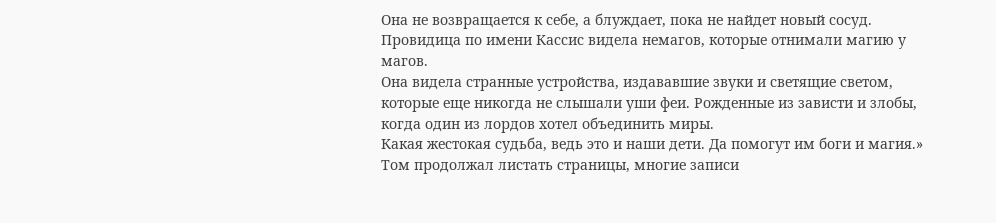Она не возвращается к себе, а блуждает, пока не найдет новый сосуд.
Провидица по имени Кассис видела немагов, которые отнимали магию у магов.
Она видела странные устройства, издававшие звуки и светящие светом, которые еще никогда не слышали уши феи. Рожденные из зависти и злобы, когда один из лордов хотел объединить миры.
Какая жестокая судьба, ведь это и наши дети. Да помогут им боги и магия.»
Том продолжал листать страницы, многие записи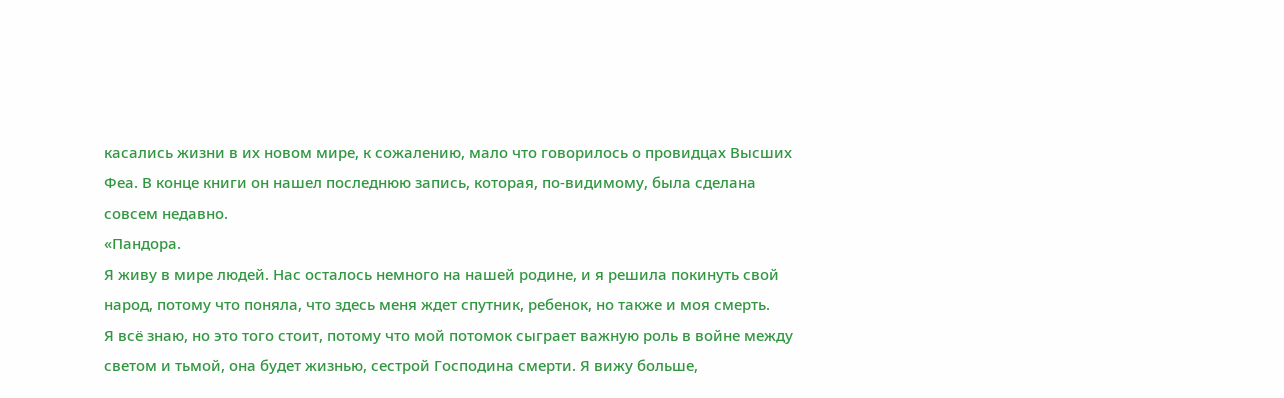касались жизни в их новом мире, к сожалению, мало что говорилось о провидцах Высших Феа. В конце книги он нашел последнюю запись, которая, по-видимому, была сделана совсем недавно.
«Пандора.
Я живу в мире людей. Нас осталось немного на нашей родине, и я решила покинуть свой народ, потому что поняла, что здесь меня ждет спутник, ребенок, но также и моя смерть.
Я всё знаю, но это того стоит, потому что мой потомок сыграет важную роль в войне между светом и тьмой, она будет жизнью, сестрой Господина смерти. Я вижу больше,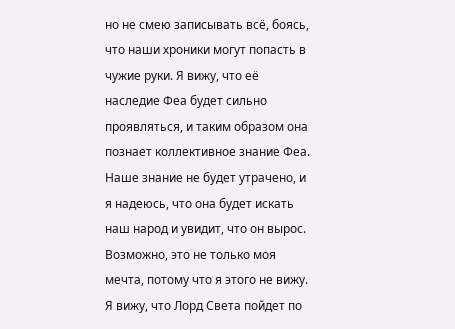но не смею записывать всё, боясь, что наши хроники могут попасть в чужие руки. Я вижу, что её наследие Феа будет сильно проявляться, и таким образом она познает коллективное знание Феа. Наше знание не будет утрачено, и я надеюсь, что она будет искать наш народ и увидит, что он вырос. Возможно, это не только моя мечта, потому что я этого не вижу.
Я вижу, что Лорд Света пойдет по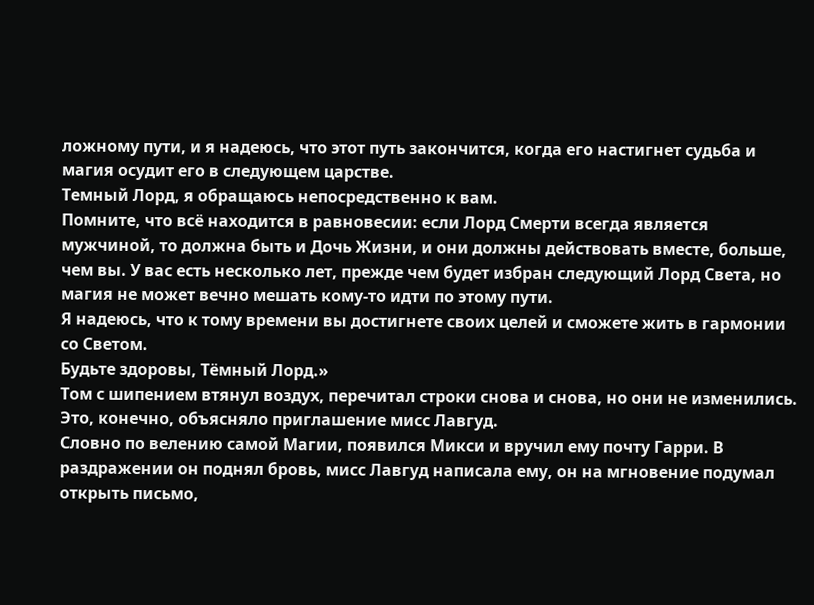ложному пути, и я надеюсь, что этот путь закончится, когда его настигнет судьба и магия осудит его в следующем царстве.
Темный Лорд, я обращаюсь непосредственно к вам.
Помните, что всё находится в равновесии: если Лорд Смерти всегда является мужчиной, то должна быть и Дочь Жизни, и они должны действовать вместе, больше, чем вы. У вас есть несколько лет, прежде чем будет избран следующий Лорд Света, но магия не может вечно мешать кому-то идти по этому пути.
Я надеюсь, что к тому времени вы достигнете своих целей и сможете жить в гармонии со Светом.
Будьте здоровы, Тёмный Лорд.»
Том с шипением втянул воздух, перечитал строки снова и снова, но они не изменились.
Это, конечно, объясняло приглашение мисс Лавгуд.
Словно по велению самой Магии, появился Микси и вручил ему почту Гарри. В раздражении он поднял бровь, мисс Лавгуд написала ему, он на мгновение подумал открыть письмо,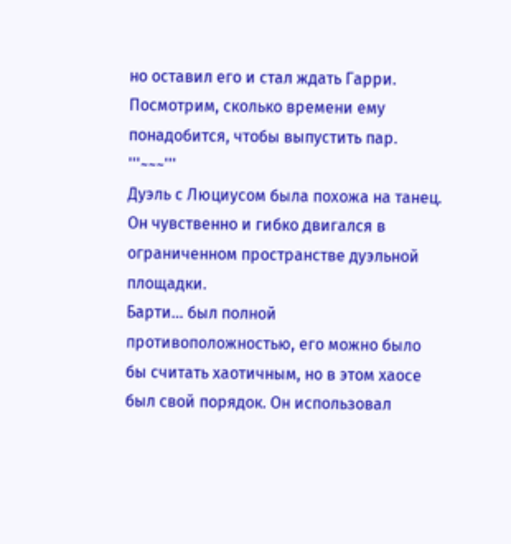но оставил его и стал ждать Гарри.
Посмотрим, сколько времени ему понадобится, чтобы выпустить пар.
'''~~~'''
Дуэль с Люциусом была похожа на танец. Он чувственно и гибко двигался в ограниченном пространстве дуэльной площадки.
Барти... был полной противоположностью, его можно было бы считать хаотичным, но в этом хаосе был свой порядок. Он использовал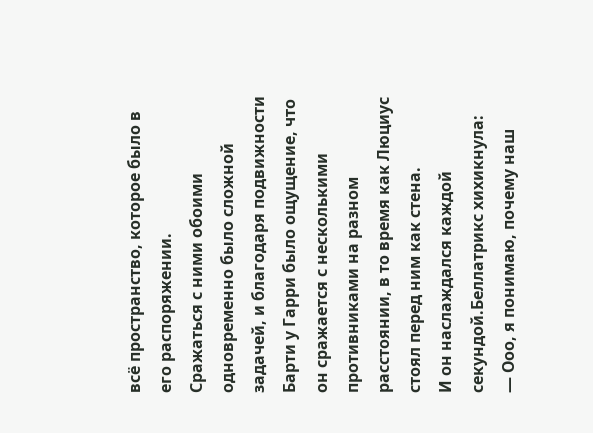всё пространство, которое было в его распоряжении.
Сражаться с ними обоими одновременно было сложной задачей, и благодаря подвижности Барти у Гарри было ощущение, что он сражается с несколькими противниками на разном расстоянии, в то время как Люциус стоял перед ним как стена.
И он наслаждался каждой секундой.Беллатрикс хихикнула:
— Ооо, я понимаю, почему наш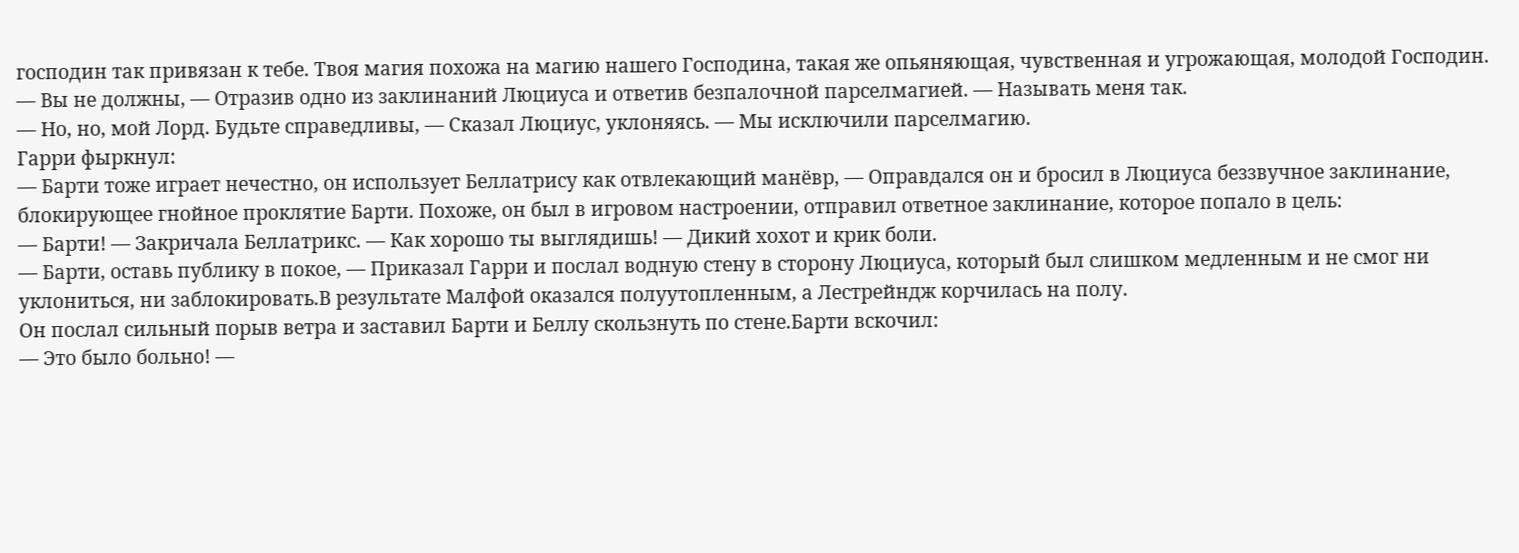господин так привязан к тебе. Твоя магия похожа на магию нашего Господина, такая же опьяняющая, чувственная и угрожающая, молодой Господин.
— Вы не должны, — Отразив одно из заклинаний Люциуса и ответив безпалочной парселмагией. — Называть меня так.
— Но, но, мой Лорд. Будьте справедливы, — Сказал Люциус, уклоняясь. — Мы исключили парселмагию.
Гарри фыркнул:
— Барти тоже играет нечестно, он использует Беллатрису как отвлекающий манёвр, — Оправдался он и бросил в Люциуса беззвучное заклинание, блокирующее гнойное проклятие Барти. Похоже, он был в игровом настроении, отправил ответное заклинание, которое попало в цель:
— Барти! — Закричала Беллатрикс. — Как хорошо ты выглядишь! — Дикий хохот и крик боли.
— Барти, оставь публику в покое, — Приказал Гарри и послал водную стену в сторону Люциуса, который был слишком медленным и не смог ни уклониться, ни заблокировать.В результате Малфой оказался полуутопленным, а Лестрейндж корчилась на полу.
Он послал сильный порыв ветра и заставил Барти и Беллу скользнуть по стене.Барти вскочил:
— Это было больно! —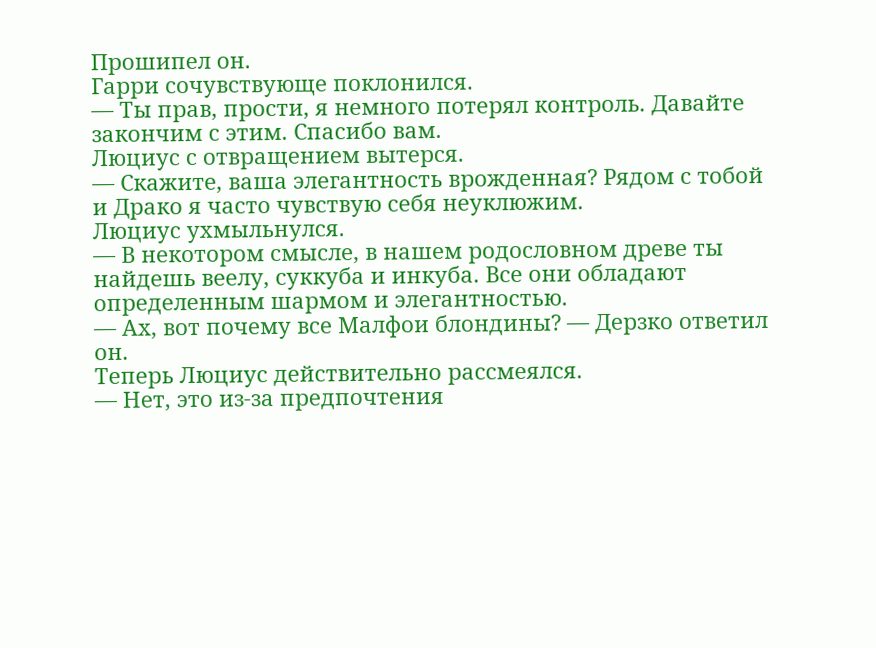Прошипел он.
Гарри сочувствующе поклонился.
— Ты прав, прости, я немного потерял контроль. Давайте закончим с этим. Спасибо вам.
Люциус с отвращением вытерся.
— Скажите, ваша элегантность врожденная? Рядом с тобой и Драко я часто чувствую себя неуклюжим.
Люциус ухмыльнулся.
— В некотором смысле, в нашем родословном древе ты найдешь веелу, суккуба и инкуба. Все они обладают определенным шармом и элегантностью.
— Ах, вот почему все Малфои блондины? — Дерзко ответил он.
Теперь Люциус действительно рассмеялся.
— Нет, это из-за предпочтения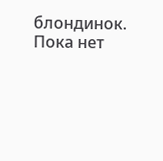блондинок.
Пока нет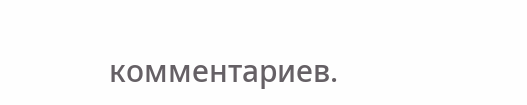комментариев.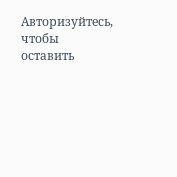Авторизуйтесь, чтобы оставить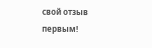свой отзыв первым!